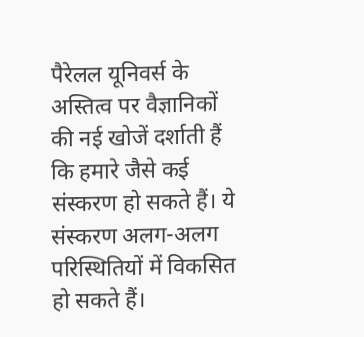पैरेलल यूनिवर्स के अस्तित्व पर वैज्ञानिकों की नई खोजें दर्शाती हैं कि हमारे जैसे कई संस्करण हो सकते हैं। ये संस्करण अलग-अलग परिस्थितियों में विकसित हो सकते हैं।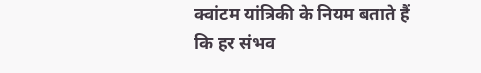क्वांटम यांत्रिकी के नियम बताते हैं कि हर संभव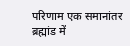परिणाम एक समानांतर ब्रह्मांड में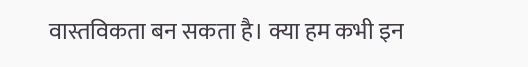वास्तविकता बन सकता है। क्या हम कभी इन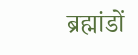ब्रह्मांडों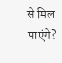से मिल पाएंगे?